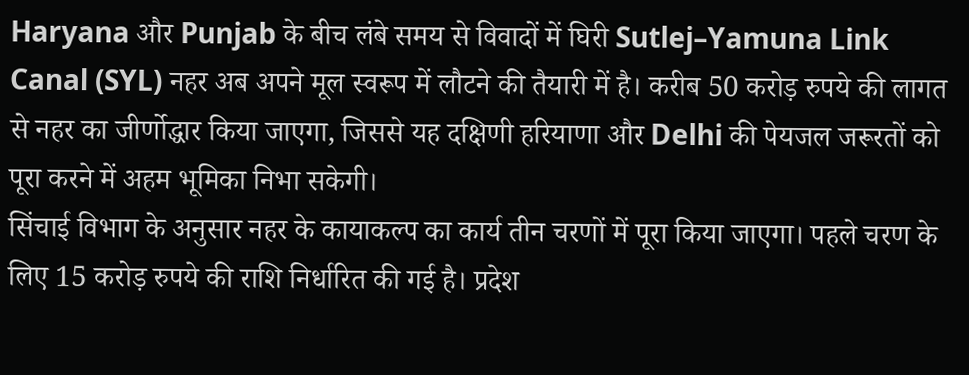Haryana और Punjab के बीच लंबे समय से विवादों में घिरी Sutlej–Yamuna Link Canal (SYL) नहर अब अपने मूल स्वरूप में लौटने की तैयारी में है। करीब 50 करोड़ रुपये की लागत से नहर का जीर्णोद्धार किया जाएगा, जिससे यह दक्षिणी हरियाणा और Delhi की पेयजल जरूरतों को पूरा करने में अहम भूमिका निभा सकेगी।
सिंचाई विभाग के अनुसार नहर के कायाकल्प का कार्य तीन चरणों में पूरा किया जाएगा। पहले चरण के लिए 15 करोड़ रुपये की राशि निर्धारित की गई है। प्रदेश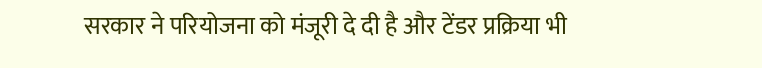सरकार ने परियोजना को मंजूरी दे दी है और टेंडर प्रक्रिया भी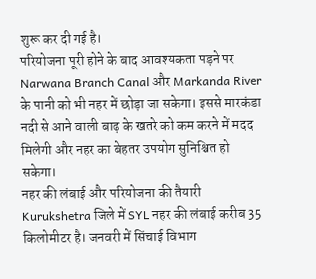शुरू कर दी गई है।
परियोजना पूरी होने के बाद आवश्यकता पड़ने पर Narwana Branch Canal और Markanda River के पानी को भी नहर में छोड़ा जा सकेगा। इससे मारकंडा नदी से आने वाली बाढ़ के खतरे को कम करने में मदद मिलेगी और नहर का बेहतर उपयोग सुनिश्चित हो सकेगा।
नहर की लंबाई और परियोजना की तैयारी
Kurukshetra जिले में SYL नहर की लंबाई करीब 35 किलोमीटर है। जनवरी में सिंचाई विभाग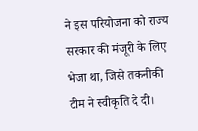ने इस परियोजना को राज्य सरकार की मंजूरी के लिए भेजा था, जिसे तकनीकी टीम ने स्वीकृति दे दी।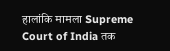हालांकि मामला Supreme Court of India तक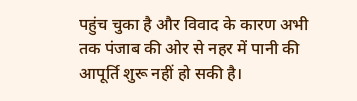पहुंच चुका है और विवाद के कारण अभी तक पंजाब की ओर से नहर में पानी की आपूर्ति शुरू नहीं हो सकी है।